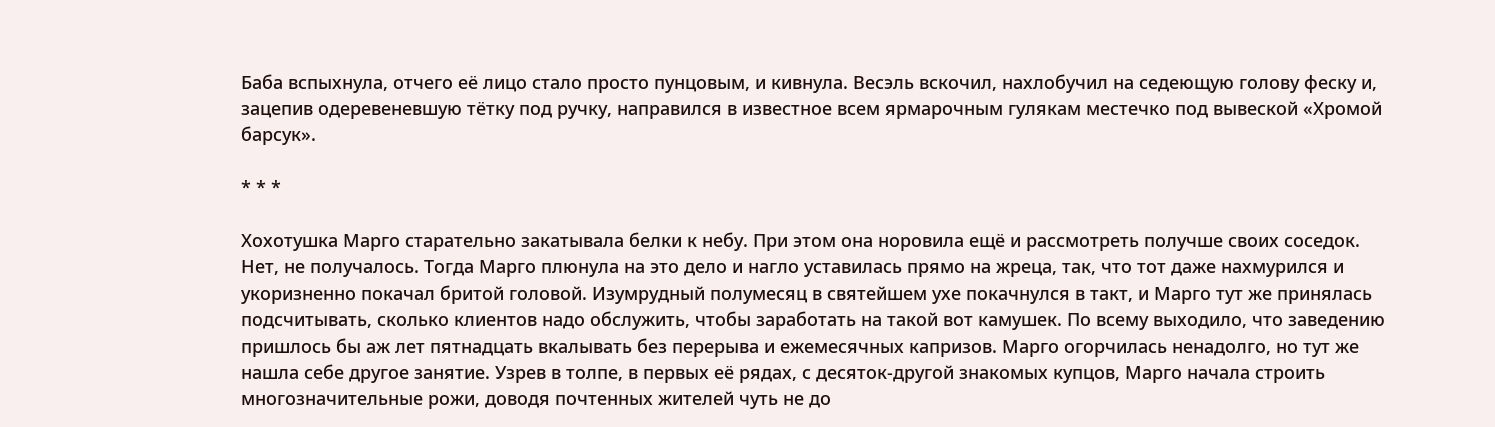Баба вспыхнула, отчего её лицо стало просто пунцовым, и кивнула. Весэль вскочил, нахлобучил на седеющую голову феску и, зацепив одеревеневшую тётку под ручку, направился в известное всем ярмарочным гулякам местечко под вывеской «Хромой барсук».

* * *

Хохотушка Марго старательно закатывала белки к небу. При этом она норовила ещё и рассмотреть получше своих соседок. Нет, не получалось. Тогда Марго плюнула на это дело и нагло уставилась прямо на жреца, так, что тот даже нахмурился и укоризненно покачал бритой головой. Изумрудный полумесяц в святейшем ухе покачнулся в такт, и Марго тут же принялась подсчитывать, сколько клиентов надо обслужить, чтобы заработать на такой вот камушек. По всему выходило, что заведению пришлось бы аж лет пятнадцать вкалывать без перерыва и ежемесячных капризов. Марго огорчилась ненадолго, но тут же нашла себе другое занятие. Узрев в толпе, в первых её рядах, с десяток-другой знакомых купцов, Марго начала строить многозначительные рожи, доводя почтенных жителей чуть не до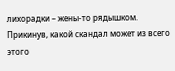лихорадки – жены-то рядышком. Прикинув, какой скандал может из всего этого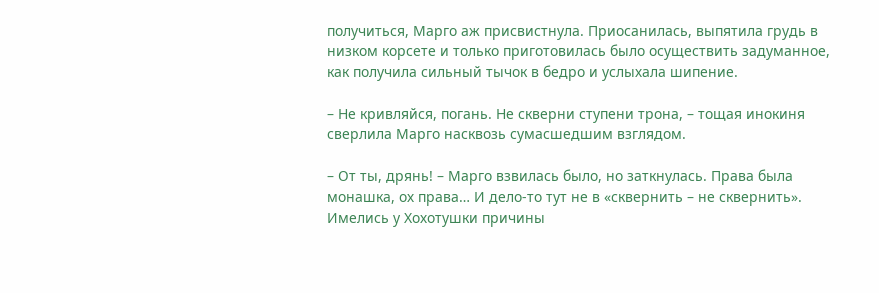получиться, Марго аж присвистнула. Приосанилась, выпятила грудь в низком корсете и только приготовилась было осуществить задуманное, как получила сильный тычок в бедро и услыхала шипение.

– Не кривляйся, погань. Не скверни ступени трона, – тощая инокиня сверлила Марго насквозь сумасшедшим взглядом.

– От ты, дрянь! – Марго взвилась было, но заткнулась. Права была монашка, ох права… И дело-то тут не в «сквернить – не сквернить». Имелись у Хохотушки причины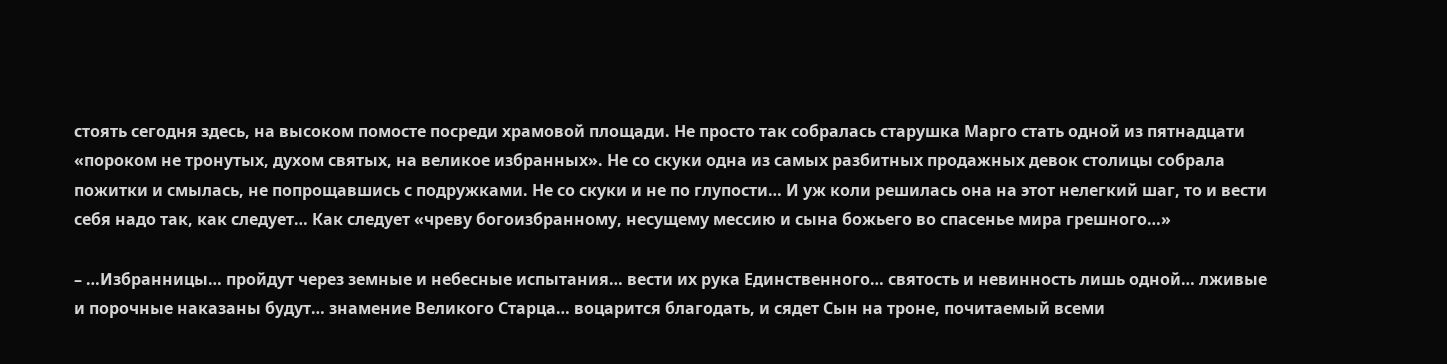стоять сегодня здесь, на высоком помосте посреди храмовой площади. Не просто так собралась старушка Марго стать одной из пятнадцати «пороком не тронутых, духом святых, на великое избранных». Не со скуки одна из самых разбитных продажных девок столицы собрала пожитки и смылась, не попрощавшись с подружками. Не со скуки и не по глупости… И уж коли решилась она на этот нелегкий шаг, то и вести себя надо так, как следует… Как следует «чреву богоизбранному, несущему мессию и сына божьего во спасенье мира грешного…»

– …Избранницы… пройдут через земные и небесные испытания… вести их рука Единственного… святость и невинность лишь одной… лживые и порочные наказаны будут… знамение Великого Старца… воцарится благодать, и сядет Сын на троне, почитаемый всеми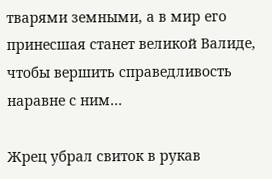тварями земными, а в мир его принесшая станет великой Валиде, чтобы вершить справедливость наравне с ним…

Жрец убрал свиток в рукав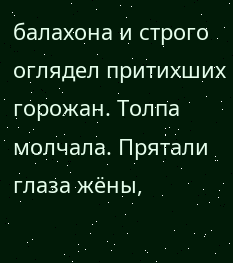балахона и строго оглядел притихших горожан. Толпа молчала. Прятали глаза жёны,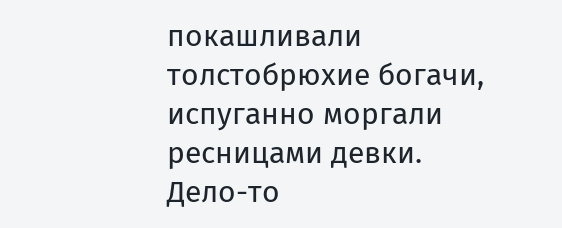покашливали толстобрюхие богачи, испуганно моргали ресницами девки. Дело-то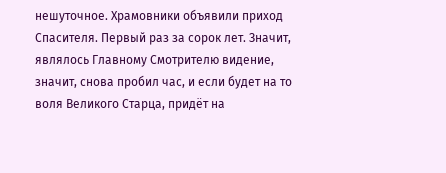нешуточное. Храмовники объявили приход Спасителя. Первый раз за сорок лет. Значит, являлось Главному Смотрителю видение, значит, снова пробил час, и если будет на то воля Великого Старца, придёт на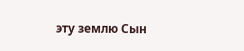эту землю Сын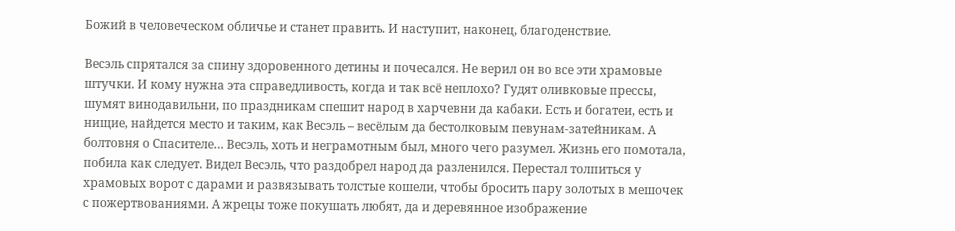Божий в человеческом обличье и станет править. И наступит, наконец, благоденствие.

Весэль спрятался за спину здоровенного детины и почесался. Не верил он во все эти храмовые штучки. И кому нужна эта справедливость, когда и так всё неплохо? Гудят оливковые прессы, шумят винодавильни, по праздникам спешит народ в харчевни да кабаки. Есть и богатеи, есть и нищие, найдется место и таким, как Весэль – весёлым да бестолковым певунам-затейникам. А болтовня о Спасителе… Весэль, хоть и неграмотным был, много чего разумел. Жизнь его помотала, побила как следует. Видел Весэль, что раздобрел народ да разленился. Перестал толпиться у храмовых ворот с дарами и развязывать толстые кошели, чтобы бросить пару золотых в мешочек с пожертвованиями. А жрецы тоже покушать любят, да и деревянное изображение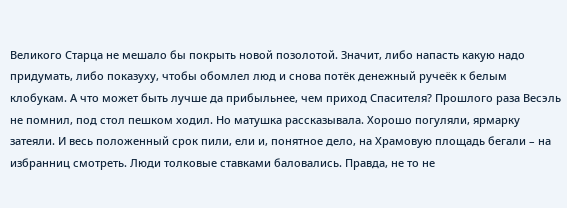Великого Старца не мешало бы покрыть новой позолотой. Значит, либо напасть какую надо придумать, либо показуху, чтобы обомлел люд и снова потёк денежный ручеёк к белым клобукам. А что может быть лучше да прибыльнее, чем приход Спасителя? Прошлого раза Весэль не помнил, под стол пешком ходил. Но матушка рассказывала. Хорошо погуляли, ярмарку затеяли. И весь положенный срок пили, ели и, понятное дело, на Храмовую площадь бегали – на избранниц смотреть. Люди толковые ставками баловались. Правда, не то не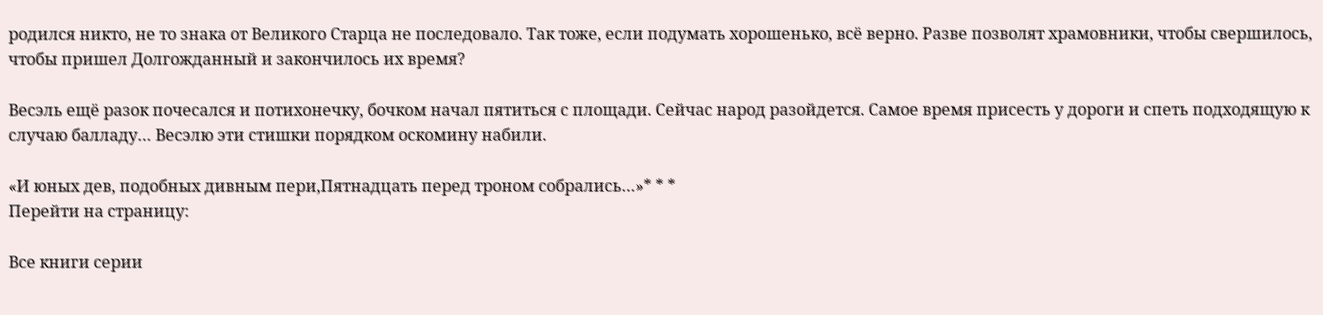родился никто, не то знака от Великого Старца не последовало. Так тоже, если подумать хорошенько, всё верно. Разве позволят храмовники, чтобы свершилось, чтобы пришел Долгожданный и закончилось их время?

Весэль ещё разок почесался и потихонечку, бочком начал пятиться с площади. Сейчас народ разойдется. Самое время присесть у дороги и спеть подходящую к случаю балладу… Весэлю эти стишки порядком оскомину набили.

«И юных дев, подобных дивным пери,Пятнадцать перед троном собрались…»* * *
Перейти на страницу:

Все книги серии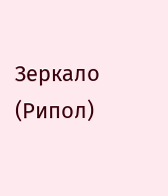Зеркало (Рипол)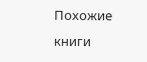Похожие книги